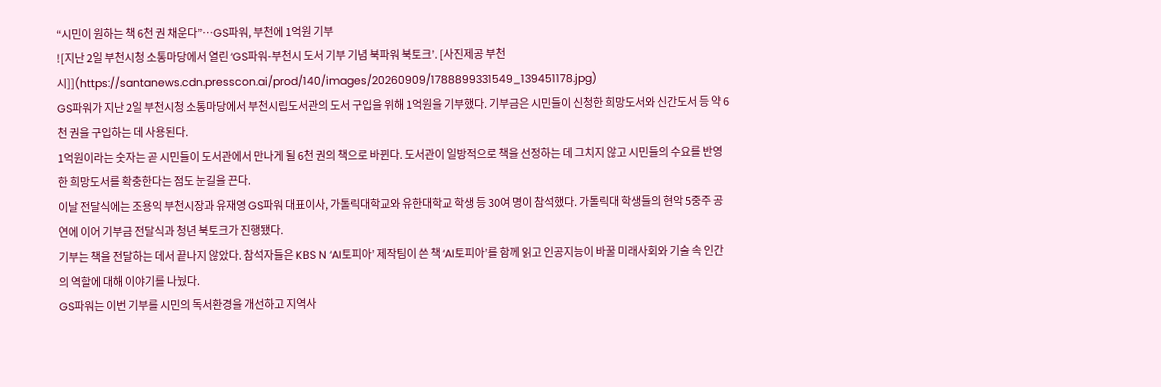“시민이 원하는 책 6천 권 채운다”…GS파워, 부천에 1억원 기부
![지난 2일 부천시청 소통마당에서 열린 ‘GS파워-부천시 도서 기부 기념 북파워 북토크’. [사진제공 부천시]](https://santanews.cdn.presscon.ai/prod/140/images/20260909/1788899331549_139451178.jpg)
GS파워가 지난 2일 부천시청 소통마당에서 부천시립도서관의 도서 구입을 위해 1억원을 기부했다. 기부금은 시민들이 신청한 희망도서와 신간도서 등 약 6천 권을 구입하는 데 사용된다.
1억원이라는 숫자는 곧 시민들이 도서관에서 만나게 될 6천 권의 책으로 바뀐다. 도서관이 일방적으로 책을 선정하는 데 그치지 않고 시민들의 수요를 반영한 희망도서를 확충한다는 점도 눈길을 끈다.
이날 전달식에는 조용익 부천시장과 유재영 GS파워 대표이사, 가톨릭대학교와 유한대학교 학생 등 30여 명이 참석했다. 가톨릭대 학생들의 현악 5중주 공연에 이어 기부금 전달식과 청년 북토크가 진행됐다.
기부는 책을 전달하는 데서 끝나지 않았다. 참석자들은 KBS N ‘AI토피아’ 제작팀이 쓴 책 ‘AI토피아’를 함께 읽고 인공지능이 바꿀 미래사회와 기술 속 인간의 역할에 대해 이야기를 나눴다.
GS파워는 이번 기부를 시민의 독서환경을 개선하고 지역사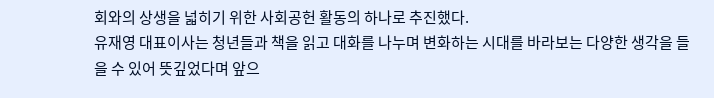회와의 상생을 넓히기 위한 사회공헌 활동의 하나로 추진했다.
유재영 대표이사는 청년들과 책을 읽고 대화를 나누며 변화하는 시대를 바라보는 다양한 생각을 들을 수 있어 뜻깊었다며 앞으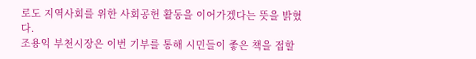로도 지역사회를 위한 사회공헌 활동을 이어가겠다는 뜻을 밝혔다.
조용익 부천시장은 이번 기부를 통해 시민들이 좋은 책을 접할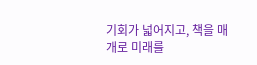기회가 넓어지고, 책을 매개로 미래를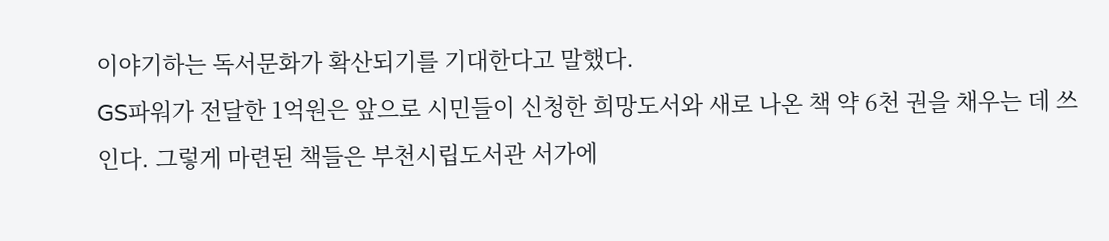이야기하는 독서문화가 확산되기를 기대한다고 말했다.
GS파워가 전달한 1억원은 앞으로 시민들이 신청한 희망도서와 새로 나온 책 약 6천 권을 채우는 데 쓰인다. 그렇게 마련된 책들은 부천시립도서관 서가에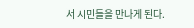서 시민들을 만나게 된다.